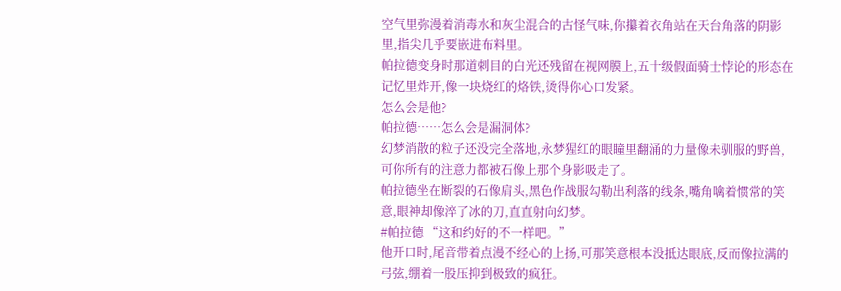空气里弥漫着消毒水和灰尘混合的古怪气味,你攥着衣角站在天台角落的阴影里,指尖几乎要嵌进布料里。
帕拉德变身时那道刺目的白光还残留在视网膜上,五十级假面骑士悖论的形态在记忆里炸开,像一块烧红的烙铁,烫得你心口发紧。
怎么会是他?
帕拉德……怎么会是漏洞体?
幻梦消散的粒子还没完全落地,永梦猩红的眼瞳里翻涌的力量像未驯服的野兽,可你所有的注意力都被石像上那个身影吸走了。
帕拉德坐在断裂的石像肩头,黑色作战服勾勒出利落的线条,嘴角噙着惯常的笑意,眼神却像淬了冰的刀,直直射向幻梦。
#帕拉德 “这和约好的不一样吧。”
他开口时,尾音带着点漫不经心的上扬,可那笑意根本没抵达眼底,反而像拉满的弓弦,绷着一股压抑到极致的疯狂。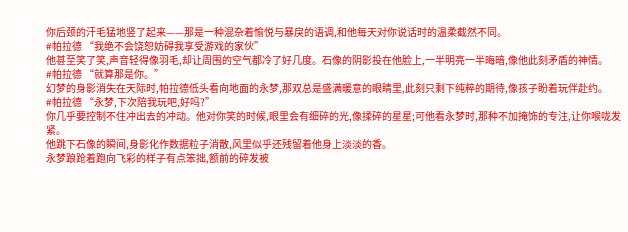你后颈的汗毛猛地竖了起来——那是一种混杂着愉悦与暴戾的语调,和他每天对你说话时的温柔截然不同。
#帕拉德 “我绝不会饶恕妨碍我享受游戏的家伙”
他甚至笑了笑,声音轻得像羽毛,却让周围的空气都冷了好几度。石像的阴影投在他脸上,一半明亮一半晦暗,像他此刻矛盾的神情。
#帕拉德 “就算那是你。”
幻梦的身影消失在天际时,帕拉德低头看向地面的永梦,那双总是盛满暖意的眼睛里,此刻只剩下纯粹的期待,像孩子盼着玩伴赴约。
#帕拉德 “永梦,下次陪我玩吧,好吗?”
你几乎要控制不住冲出去的冲动。他对你笑的时候,眼里会有细碎的光,像揉碎的星星;可他看永梦时,那种不加掩饰的专注,让你喉咙发紧。
他跳下石像的瞬间,身影化作数据粒子消散,风里似乎还残留着他身上淡淡的香。
永梦踉跄着跑向飞彩的样子有点笨拙,额前的碎发被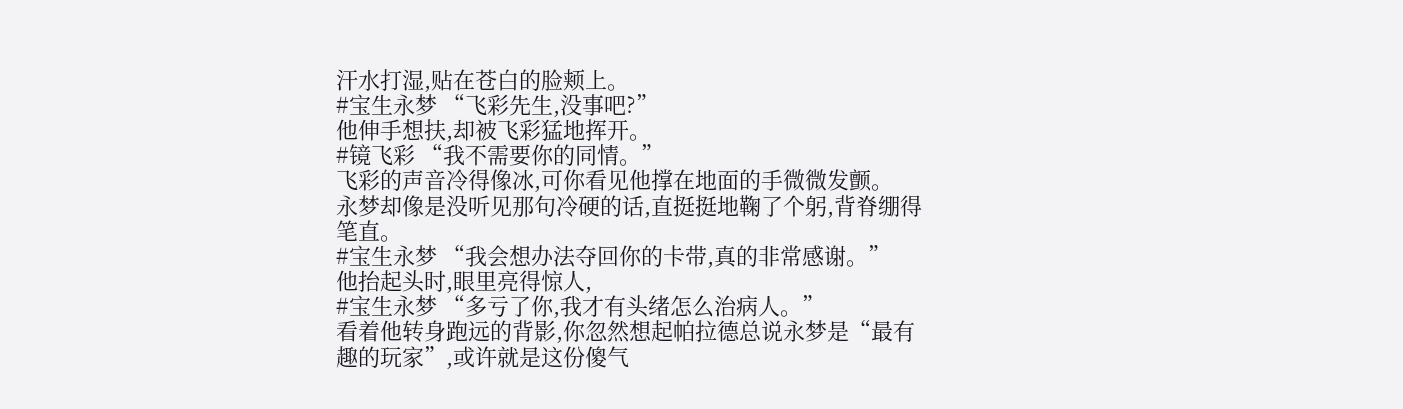汗水打湿,贴在苍白的脸颊上。
#宝生永梦 “飞彩先生,没事吧?”
他伸手想扶,却被飞彩猛地挥开。
#镜飞彩 “我不需要你的同情。”
飞彩的声音冷得像冰,可你看见他撑在地面的手微微发颤。
永梦却像是没听见那句冷硬的话,直挺挺地鞠了个躬,背脊绷得笔直。
#宝生永梦 “我会想办法夺回你的卡带,真的非常感谢。”
他抬起头时,眼里亮得惊人,
#宝生永梦 “多亏了你,我才有头绪怎么治病人。”
看着他转身跑远的背影,你忽然想起帕拉德总说永梦是“最有趣的玩家”,或许就是这份傻气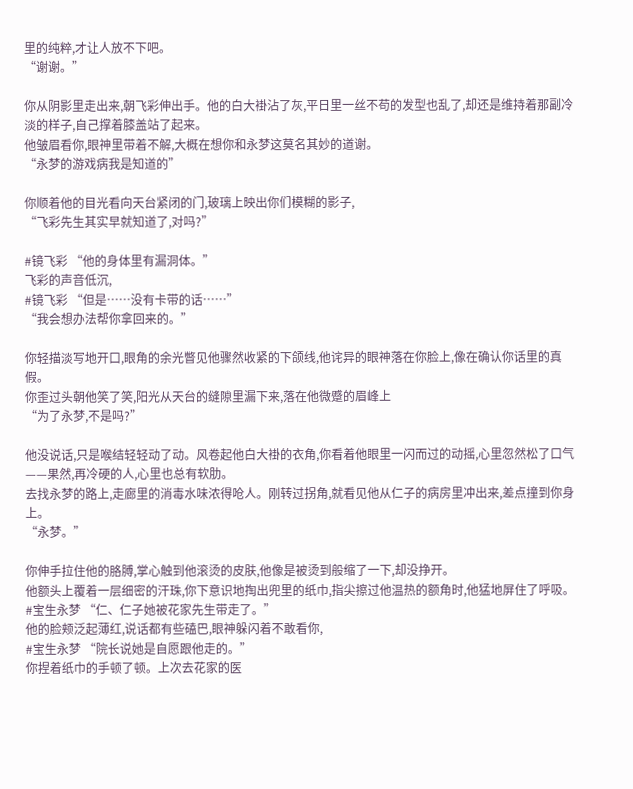里的纯粹,才让人放不下吧。
“谢谢。”

你从阴影里走出来,朝飞彩伸出手。他的白大褂沾了灰,平日里一丝不苟的发型也乱了,却还是维持着那副冷淡的样子,自己撑着膝盖站了起来。
他皱眉看你,眼神里带着不解,大概在想你和永梦这莫名其妙的道谢。
“永梦的游戏病我是知道的”

你顺着他的目光看向天台紧闭的门,玻璃上映出你们模糊的影子,
“飞彩先生其实早就知道了,对吗?”

#镜飞彩 “他的身体里有漏洞体。”
飞彩的声音低沉,
#镜飞彩 “但是……没有卡带的话……”
“我会想办法帮你拿回来的。”

你轻描淡写地开口,眼角的余光瞥见他骤然收紧的下颌线,他诧异的眼神落在你脸上,像在确认你话里的真假。
你歪过头朝他笑了笑,阳光从天台的缝隙里漏下来,落在他微蹙的眉峰上
“为了永梦,不是吗?”

他没说话,只是喉结轻轻动了动。风卷起他白大褂的衣角,你看着他眼里一闪而过的动摇,心里忽然松了口气——果然,再冷硬的人,心里也总有软肋。
去找永梦的路上,走廊里的消毒水味浓得呛人。刚转过拐角,就看见他从仁子的病房里冲出来,差点撞到你身上。
“永梦。”

你伸手拉住他的胳膊,掌心触到他滚烫的皮肤,他像是被烫到般缩了一下,却没挣开。
他额头上覆着一层细密的汗珠,你下意识地掏出兜里的纸巾,指尖擦过他温热的额角时,他猛地屏住了呼吸。
#宝生永梦 “仁、仁子她被花家先生带走了。”
他的脸颊泛起薄红,说话都有些磕巴,眼神躲闪着不敢看你,
#宝生永梦 “院长说她是自愿跟他走的。”
你捏着纸巾的手顿了顿。上次去花家的医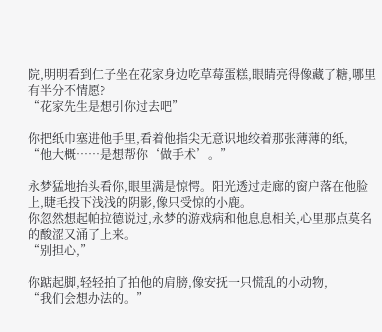院,明明看到仁子坐在花家身边吃草莓蛋糕,眼睛亮得像藏了糖,哪里有半分不情愿?
“花家先生是想引你过去吧”

你把纸巾塞进他手里,看着他指尖无意识地绞着那张薄薄的纸,
“他大概……是想帮你‘做手术’。”

永梦猛地抬头看你,眼里满是惊愕。阳光透过走廊的窗户落在他脸上,睫毛投下浅浅的阴影,像只受惊的小鹿。
你忽然想起帕拉德说过,永梦的游戏病和他息息相关,心里那点莫名的酸涩又涌了上来。
“别担心,”

你踮起脚,轻轻拍了拍他的肩膀,像安抚一只慌乱的小动物,
“我们会想办法的。”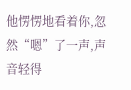他愣愣地看着你,忽然“嗯”了一声,声音轻得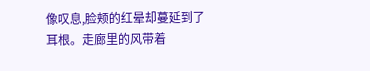像叹息,脸颊的红晕却蔓延到了耳根。走廊里的风带着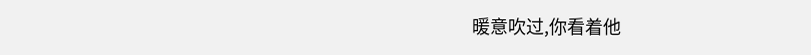暖意吹过,你看着他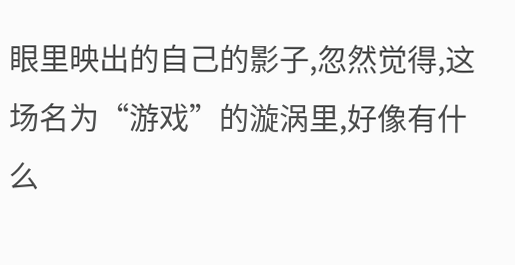眼里映出的自己的影子,忽然觉得,这场名为“游戏”的漩涡里,好像有什么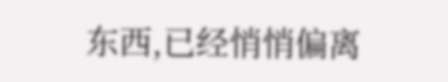东西,已经悄悄偏离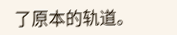了原本的轨道。